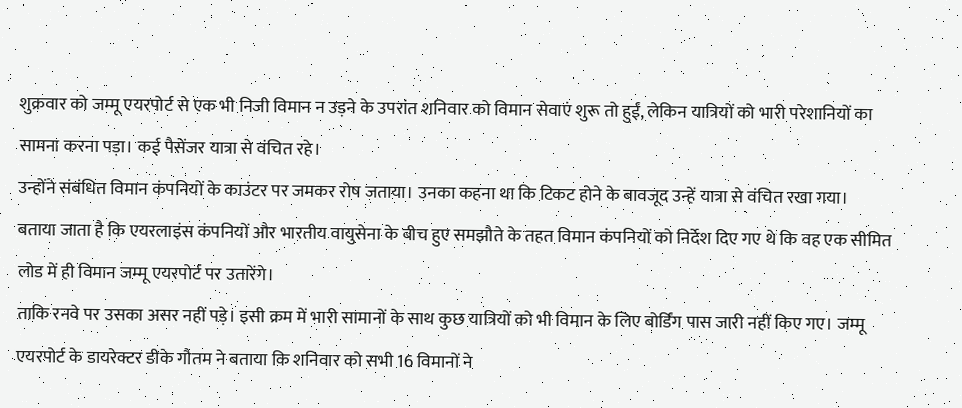शुक्रवार को जम्मू एयरपोर्ट से एक भी निजी विमान न उड़ने के उपरांत शनिवार को विमान सेवाएं शुरू तो हुईं, लेकिन यात्रियों को भारी परेशानियों का सामना करना पड़ा। कई पैसेंजर यात्रा से वंचित रहे।
उन्होंने संबंधित विमान कंपनियों के काउंटर पर जमकर रोष जताया। उनका कहना था कि टिकट होने के बावजूद उन्हें यात्रा से वंचित रखा गया।
बताया जाता है कि एयरलाइंस कंपनियों और भारतीय वायुसेना के बीच हुए समझौते के तहत विमान कंपनियों को निर्देश दिए गए थे कि वह एक सीमित लोड में ही विमान जम्मू एयरपोर्ट पर उतारेंगे।
ताकि रनवे पर उसका असर नहीं पड़े। इसी क्रम में भारी सामानों के साथ कुछ यात्रियों को भी विमान के लिए बोर्डिंग पास जारी नहीं किए गए। जम्मू एयरपोर्ट के डायरेक्टर डीके गौतम ने बताया कि शनिवार को सभी 16 विमानों ने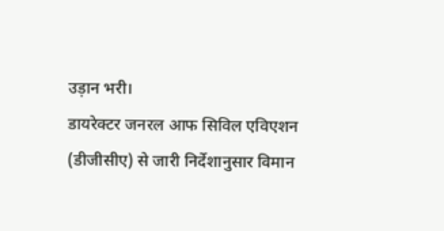उड़ान भरी।
डायरेक्टर जनरल आफ सिविल एविएशन (डीजीसीए) से जारी निर्देशानुसार विमान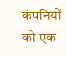कंपनियों को एक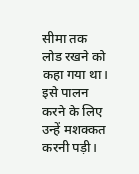सीमा तक लोड रखने को कहा गया था। इसे पालन करने के लिए उन्हें मशक्कत करनी पड़ी।